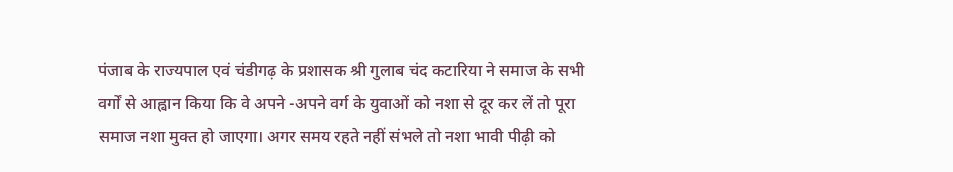पंजाब के राज्यपाल एवं चंडीगढ़ के प्रशासक श्री गुलाब चंद कटारिया ने समाज के सभी वर्गों से आह्वान किया कि वे अपने -अपने वर्ग के युवाओं को नशा से दूर कर लें तो पूरा समाज नशा मुक्त हो जाएगा। अगर समय रहते नहीं संभले तो नशा भावी पीढ़ी को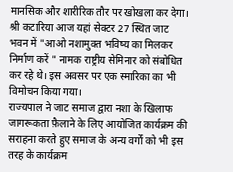मानसिक और शारीरिक तौर पर खोखला कर देगा।
श्री कटारिया आज यहां सेक्टर 27 स्थित जाट भवन में "आओ नशामुक्त भविष्य का मिलकर निर्माण करें " नामक राष्ट्रीय सेमिनार को संबोधित कर रहे थे। इस अवसर पर एक स्मारिका का भी विमोचन किया गया।
राज्यपाल ने जाट समाज द्वारा नशा के खिलाफ जागरूकता फ़ैलाने के लिए आयोजित कार्यक्रम की सराहना करते हुए समाज के अन्य वर्गों को भी इस तरह के कार्यक्रम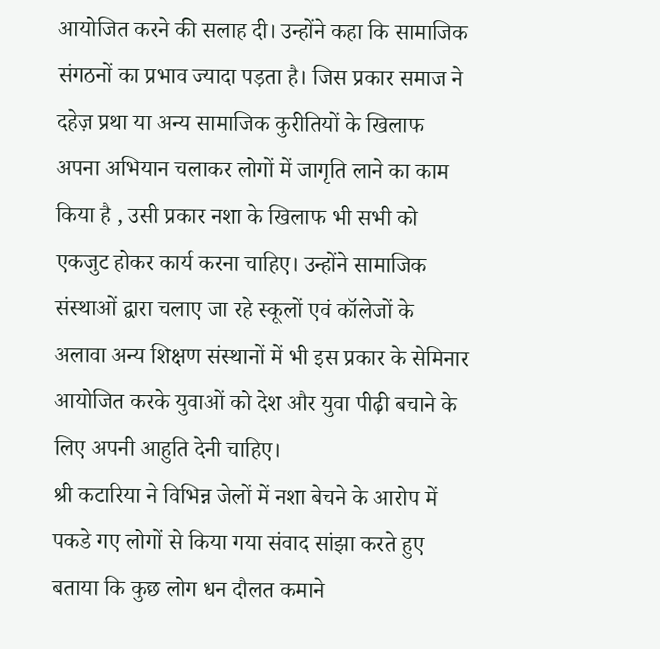आयोजित करने की सलाह दी। उन्होंने कहा कि सामाजिक संगठनों का प्रभाव ज्यादा पड़ता है। जिस प्रकार समाज ने दहेज़ प्रथा या अन्य सामाजिक कुरीतियों के खिलाफ अपना अभियान चलाकर लोगों में जागृति लाने का काम किया है , उसी प्रकार नशा के खिलाफ भी सभी को एकजुट होकर कार्य करना चाहिए। उन्होंने सामाजिक संस्थाओं द्वारा चलाए जा रहे स्कूलों एवं कॉलेजों के अलावा अन्य शिक्षण संस्थानों में भी इस प्रकार के सेमिनार आयोजित करके युवाओं को देश और युवा पीढ़ी बचाने के लिए अपनी आहुति देनी चाहिए।
श्री कटारिया ने विभिन्न जेलों में नशा बेचने के आरोप में पकडे गए लोगों से किया गया संवाद सांझा करते हुए बताया कि कुछ लोग धन दौलत कमाने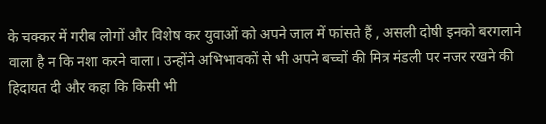के चक्कर में गरीब लोगों और विशेष कर युवाओं को अपने जाल में फांसते हैं , असली दोषी इनको बरगलाने वाला है न कि नशा करने वाला। उन्होंने अभिभावकों से भी अपने बच्चों की मित्र मंडली पर नजर रखने की हिदायत दी और कहा कि किसी भी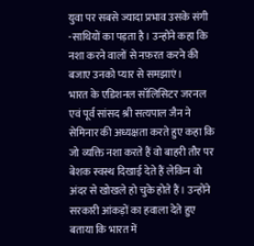युवा पर सबसे ज्यादा प्रभाव उसके संगी -साथियों का पड़ता है। उन्होंने कहा कि नशा करने वालों से नफ़रत करने की बजाए उनको प्यार से समझाएं।
भारत के एडिशनल सॉलिसिटर जरनल एवं पूर्व सांसद श्री सत्यपाल जैन ने सेमिनार की अध्यक्षता करते हुए कहा कि जो व्यक्ति नशा करते हैं वो बाहरी तौर पर बेशक स्वस्थ दिखाई देते हैं लेकिन वो अंदर से खोखले हो चुके होते हैं। उन्होंने सरकारी आंकड़ों का हवाला देते हुए बताया कि भारत में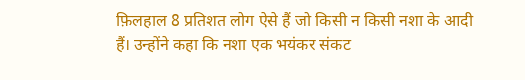फ़िलहाल 8 प्रतिशत लोग ऐसे हैं जो किसी न किसी नशा के आदी हैं। उन्होंने कहा कि नशा एक भयंकर संकट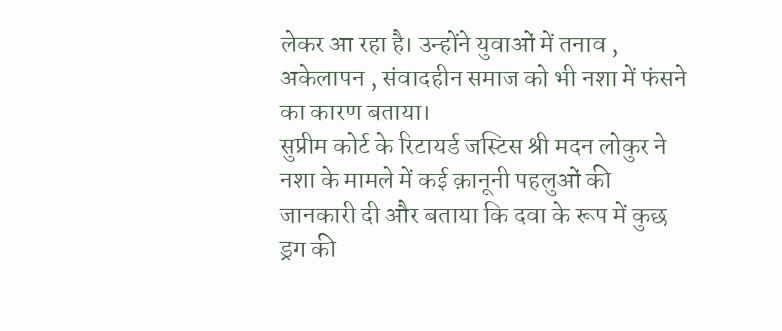लेकर आ रहा है। उन्होंने युवाओं में तनाव , अकेलापन , संवादहीन समाज को भी नशा में फंसने का कारण बताया।
सुप्रीम कोर्ट के रिटायर्ड जस्टिस श्री मदन लोकुर ने नशा के मामले में कई क़ानूनी पहलुओं की जानकारी दी और बताया कि दवा के रूप में कुछ ड्रग की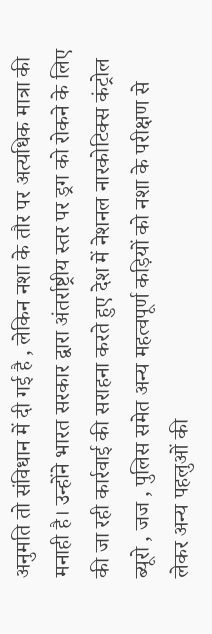अनुमति तो संविधान में दी गई है , लेकिन नशा के तौर पर अत्यधिक मात्रा की मनाही है। उन्होंने भारत सरकार द्वारा अंतर्राष्ट्रीय स्तर पर ड्रग को रोकने के लिए की जा रही कार्रवाई की सराहना करते हुए देश में नेशनल नारकोटिक्स कंट्रोल ब्यूरो , जज , पुलिस समेत अन्य महत्वपूर्ण कड़ियों को नशा के परीक्षण से लेकर अन्य पहलुओं की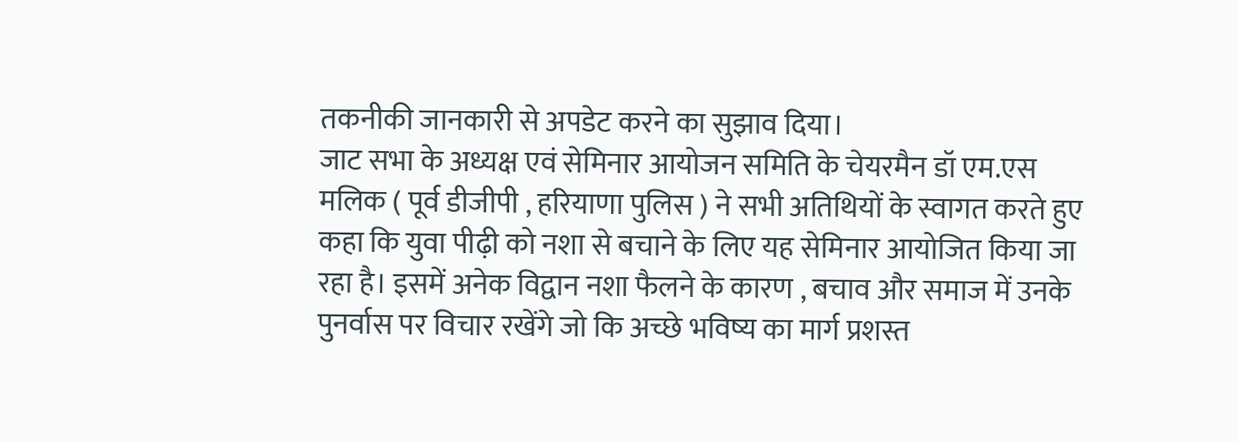तकनीकी जानकारी से अपडेट करने का सुझाव दिया।
जाट सभा के अध्यक्ष एवं सेमिनार आयोजन समिति के चेयरमैन डॉ एम.एस मलिक ( पूर्व डीजीपी , हरियाणा पुलिस ) ने सभी अतिथियों के स्वागत करते हुए कहा कि युवा पीढ़ी को नशा से बचाने के लिए यह सेमिनार आयोजित किया जा रहा है। इसमें अनेक विद्वान नशा फैलने के कारण , बचाव और समाज में उनके पुनर्वास पर विचार रखेंगे जो कि अच्छे भविष्य का मार्ग प्रशस्त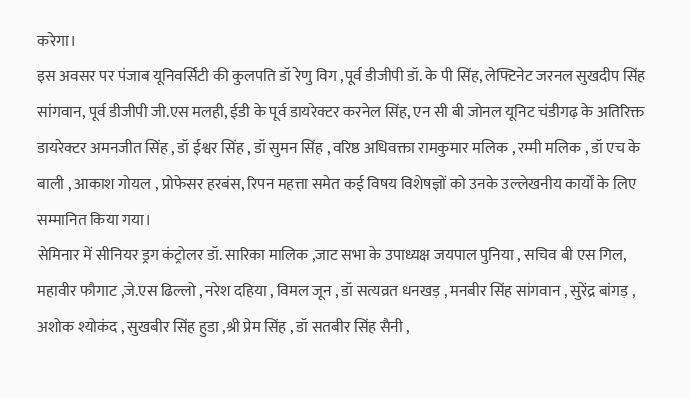करेगा।
इस अवसर पर पंजाब यूनिवर्सिटी की कुलपति डॉ रेणु विग ,पूर्व डीजीपी डॉ. के पी सिंह, लेफ्टिनेट जरनल सुखदीप सिंह सांगवान, पूर्व डीजीपी जी.एस मलही, ईडी के पूर्व डायरेक्टर करनेल सिंह, एन सी बी जोनल यूनिट चंडीगढ़ के अतिरिक्त डायरेक्टर अमनजीत सिंह , डॉ ईश्वर सिंह , डॉ सुमन सिंह , वरिष्ठ अधिवक्ता रामकुमार मलिक , रम्मी मलिक , डॉ एच के बाली , आकाश गोयल , प्रोफेसर हरबंस, रिपन महत्ता समेत कई विषय विशेषज्ञों को उनके उल्लेखनीय कार्यों के लिए सम्मानित किया गया।
सेमिनार में सीनियर ड्रग कंट्रोलर डॉ. सारिका मालिक ,जाट सभा के उपाध्यक्ष जयपाल पुनिया , सचिव बी एस गिल, महावीर फौगाट ,जे.एस ढिल्लो , नरेश दहिया , विमल जून , डॉ सत्यव्रत धनखड़ , मनबीर सिंह सांगवान , सुरेंद्र बांगड़ , अशोक श्योकंद , सुखबीर सिंह हुडा ,श्री प्रेम सिंह , डॉ सतबीर सिंह सैनी ,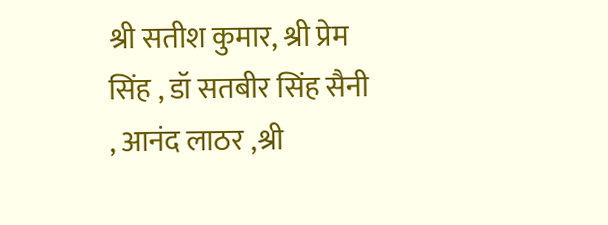श्री सतीश कुमार, श्री प्रेम सिंह , डॉ सतबीर सिंह सैनी , आनंद लाठर ,श्री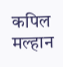कपिल मल्हान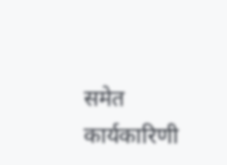समेत कार्यकारिणी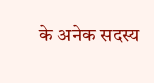के अनेक सदस्य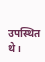उपस्थित थे।